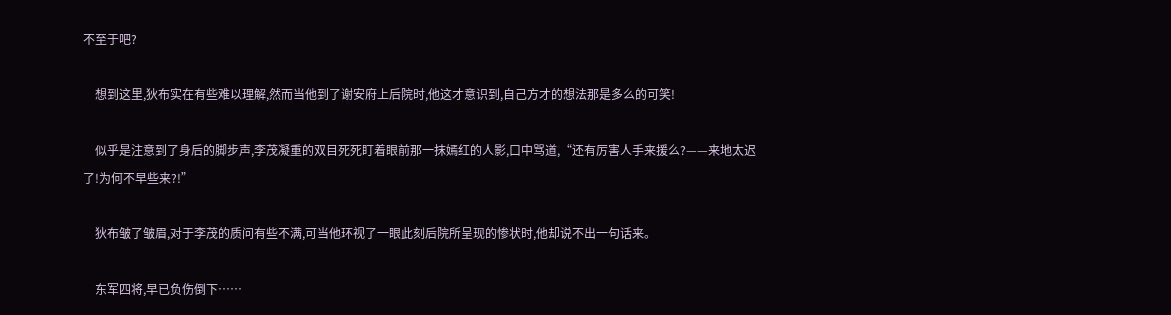不至于吧?

    想到这里,狄布实在有些难以理解,然而当他到了谢安府上后院时,他这才意识到,自己方才的想法那是多么的可笑!

    似乎是注意到了身后的脚步声,李茂凝重的双目死死盯着眼前那一抹嫣红的人影,口中骂道,“还有厉害人手来援么?——来地太迟了!为何不早些来?!”

    狄布皱了皱眉,对于李茂的质问有些不满,可当他环视了一眼此刻后院所呈现的惨状时,他却说不出一句话来。

    东军四将,早已负伤倒下……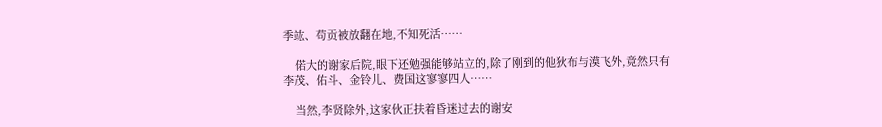季竑、苟贡被放翻在地,不知死活……

    偌大的谢家后院,眼下还勉强能够站立的,除了刚到的他狄布与漠飞外,竟然只有李茂、佑斗、金铃儿、费国这寥寥四人……

    当然,李贤除外,这家伙正扶着昏迷过去的谢安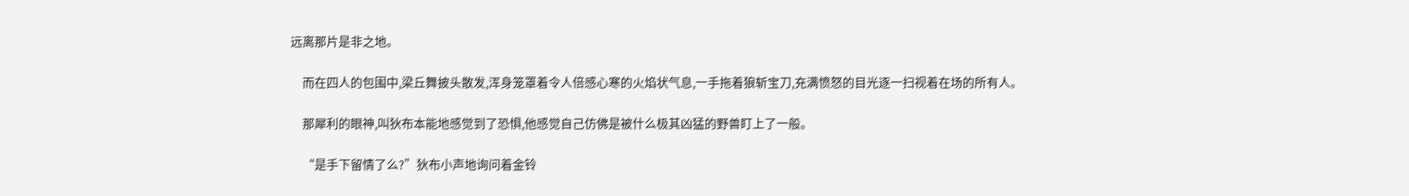远离那片是非之地。

    而在四人的包围中,梁丘舞披头散发,浑身笼罩着令人倍感心寒的火焰状气息,一手拖着狼斩宝刀,充满愤怒的目光逐一扫视着在场的所有人。

    那犀利的眼神,叫狄布本能地感觉到了恐惧,他感觉自己仿佛是被什么极其凶猛的野兽盯上了一般。

    “是手下留情了么?”狄布小声地询问着金铃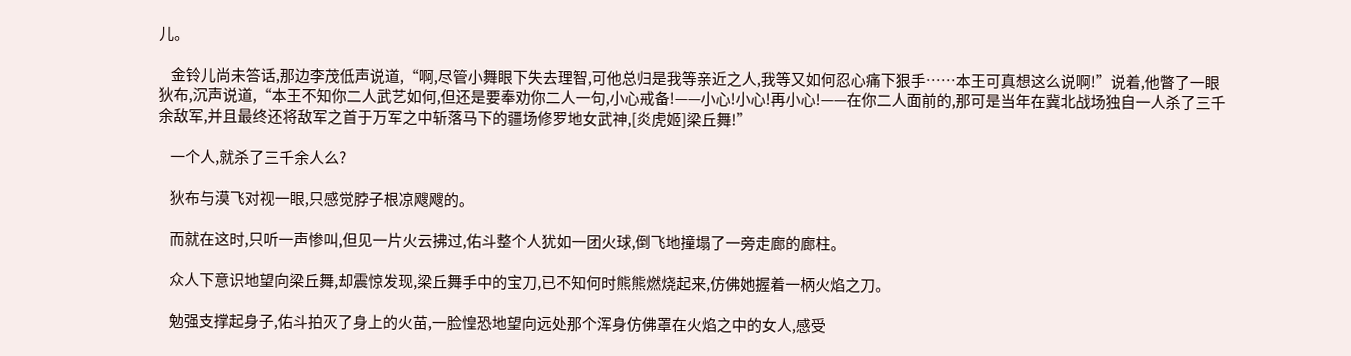儿。

    金铃儿尚未答话,那边李茂低声说道,“啊,尽管小舞眼下失去理智,可他总归是我等亲近之人,我等又如何忍心痛下狠手……本王可真想这么说啊!”说着,他瞥了一眼狄布,沉声说道,“本王不知你二人武艺如何,但还是要奉劝你二人一句,小心戒备!——小心!小心!再小心!——在你二人面前的,那可是当年在冀北战场独自一人杀了三千余敌军,并且最终还将敌军之首于万军之中斩落马下的疆场修罗地女武神,[炎虎姬]梁丘舞!”

    一个人,就杀了三千余人么?

    狄布与漠飞对视一眼,只感觉脖子根凉飕飕的。

    而就在这时,只听一声惨叫,但见一片火云拂过,佑斗整个人犹如一团火球,倒飞地撞塌了一旁走廊的廊柱。

    众人下意识地望向梁丘舞,却震惊发现,梁丘舞手中的宝刀,已不知何时熊熊燃烧起来,仿佛她握着一柄火焰之刀。

    勉强支撑起身子,佑斗拍灭了身上的火苗,一脸惶恐地望向远处那个浑身仿佛罩在火焰之中的女人,感受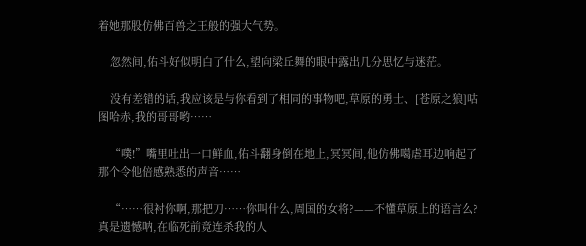着她那股仿佛百兽之王般的强大气势。

    忽然间,佑斗好似明白了什么,望向梁丘舞的眼中露出几分思忆与迷茫。

    没有差错的话,我应该是与你看到了相同的事物吧,草原的勇士、[苍原之狼]咕图哈赤,我的哥哥哟……

    “噗!”嘴里吐出一口鲜血,佑斗翻身倒在地上,冥冥间,他仿佛噶虐耳边响起了那个令他倍感熟悉的声音……

    “……很衬你啊,那把刀……你叫什么,周国的女将?——不懂草原上的语言么?真是遗憾呐,在临死前竟连杀我的人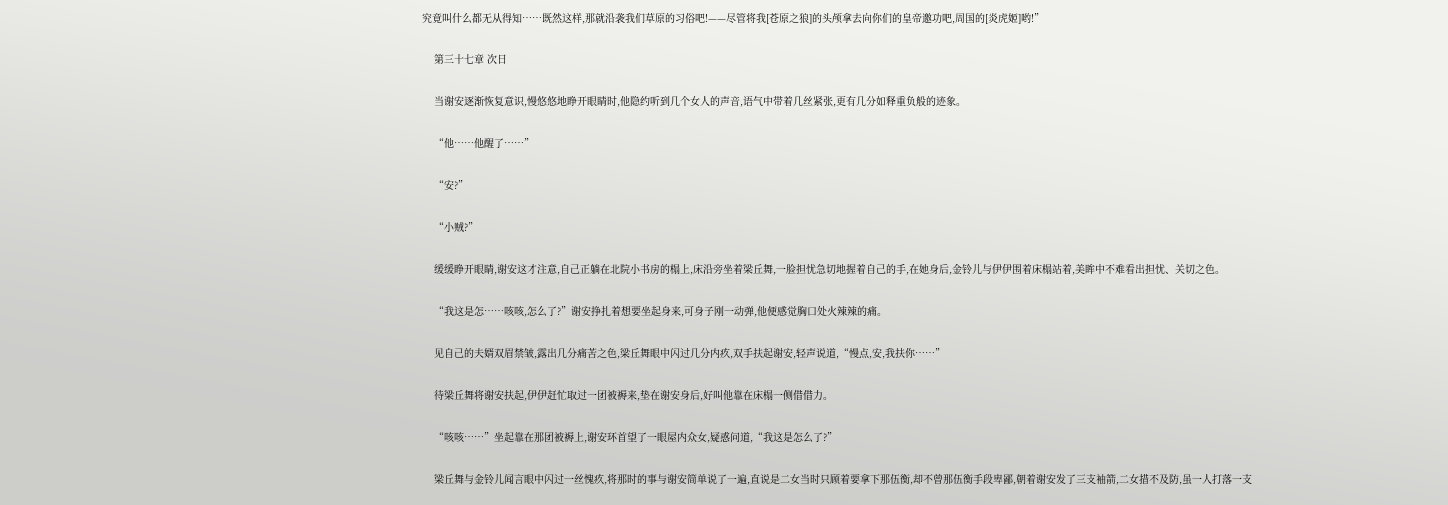究竟叫什么都无从得知……既然这样,那就沿袭我们草原的习俗吧!——尽管将我[苍原之狼]的头颅拿去向你们的皇帝邀功吧,周国的[炎虎姬]哟!”

    第三十七章 次日

    当谢安逐渐恢复意识,慢悠悠地睁开眼睛时,他隐约听到几个女人的声音,语气中带着几丝紧张,更有几分如释重负般的迹象。

    “他……他醒了……”

    “安?”

    “小贼?”

    缓缓睁开眼睛,谢安这才注意,自己正躺在北院小书房的榻上,床沿旁坐着梁丘舞,一脸担忧急切地握着自己的手,在她身后,金铃儿与伊伊围着床榻站着,美眸中不难看出担忧、关切之色。

    “我这是怎……咳咳,怎么了?”谢安挣扎着想要坐起身来,可身子刚一动弹,他便感觉胸口处火辣辣的痛。

    见自己的夫婿双眉禁皱,露出几分痛苦之色,梁丘舞眼中闪过几分内疚,双手扶起谢安,轻声说道,“慢点,安,我扶你……”

    待梁丘舞将谢安扶起,伊伊赶忙取过一团被褥来,垫在谢安身后,好叫他靠在床榻一侧借借力。

    “咳咳……”坐起靠在那团被褥上,谢安环首望了一眼屋内众女,疑惑问道,“我这是怎么了?”

    梁丘舞与金铃儿闻言眼中闪过一丝愧疚,将那时的事与谢安简单说了一遍,直说是二女当时只顾着要拿下那伍衡,却不曾那伍衡手段卑鄙,朝着谢安发了三支袖箭,二女措不及防,虽一人打落一支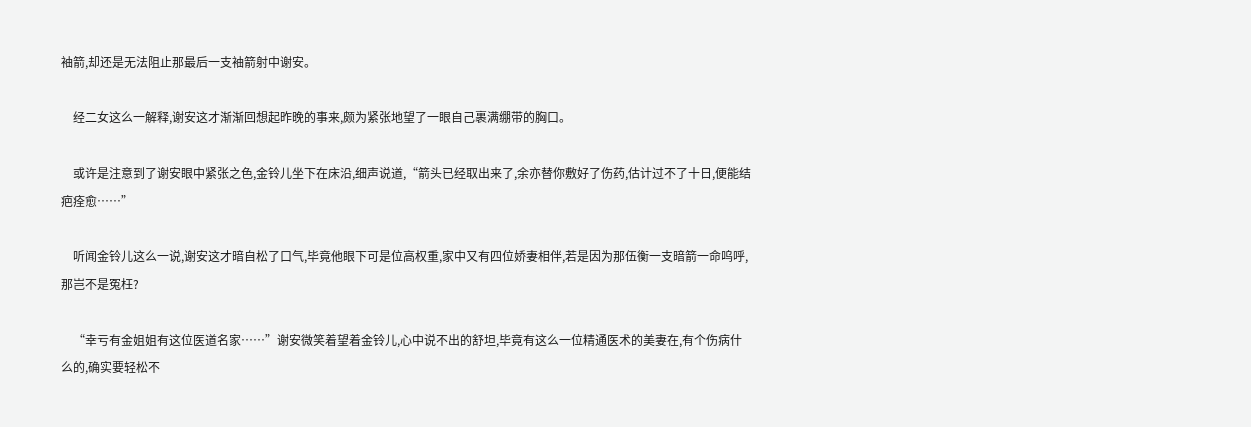袖箭,却还是无法阻止那最后一支袖箭射中谢安。

    经二女这么一解释,谢安这才渐渐回想起昨晚的事来,颇为紧张地望了一眼自己裹满绷带的胸口。

    或许是注意到了谢安眼中紧张之色,金铃儿坐下在床沿,细声说道,“箭头已经取出来了,余亦替你敷好了伤药,估计过不了十日,便能结疤痊愈……”

    听闻金铃儿这么一说,谢安这才暗自松了口气,毕竟他眼下可是位高权重,家中又有四位娇妻相伴,若是因为那伍衡一支暗箭一命呜呼,那岂不是冤枉?

    “幸亏有金姐姐有这位医道名家……”谢安微笑着望着金铃儿,心中说不出的舒坦,毕竟有这么一位精通医术的美妻在,有个伤病什么的,确实要轻松不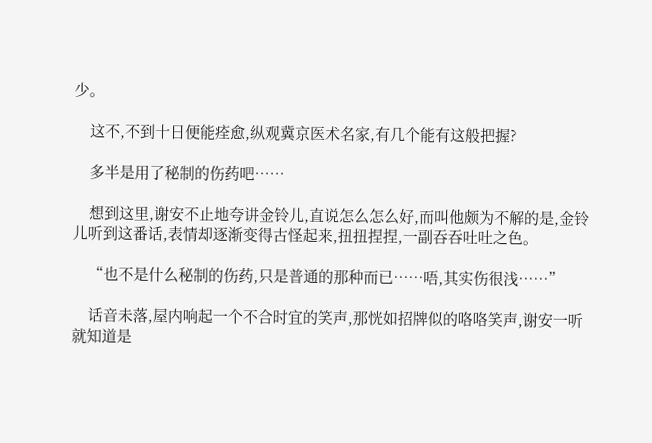少。

    这不,不到十日便能痊愈,纵观冀京医术名家,有几个能有这般把握?

    多半是用了秘制的伤药吧……

    想到这里,谢安不止地夸讲金铃儿,直说怎么怎么好,而叫他颇为不解的是,金铃儿听到这番话,表情却逐渐变得古怪起来,扭扭捏捏,一副吞吞吐吐之色。

    “也不是什么秘制的伤药,只是普通的那种而已……唔,其实伤很浅……”

    话音未落,屋内响起一个不合时宜的笑声,那恍如招牌似的咯咯笑声,谢安一听就知道是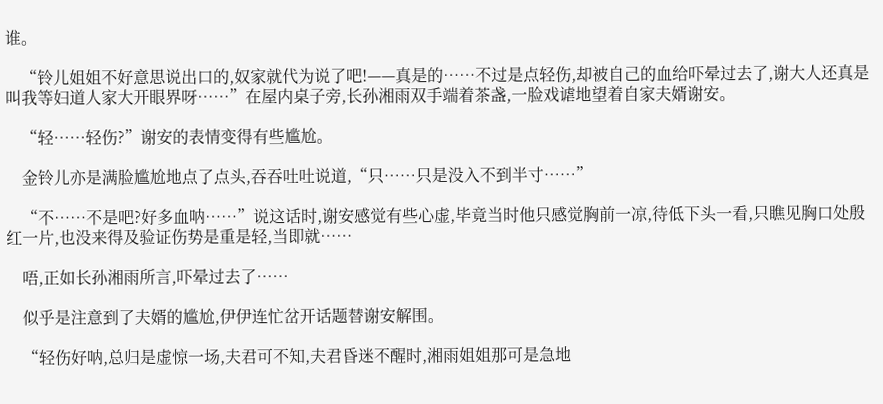谁。

    “铃儿姐姐不好意思说出口的,奴家就代为说了吧!——真是的……不过是点轻伤,却被自己的血给吓晕过去了,谢大人还真是叫我等妇道人家大开眼界呀……”在屋内桌子旁,长孙湘雨双手端着茶盏,一脸戏谑地望着自家夫婿谢安。

    “轻……轻伤?”谢安的表情变得有些尴尬。

    金铃儿亦是满脸尴尬地点了点头,吞吞吐吐说道,“只……只是没入不到半寸……”

    “不……不是吧?好多血呐……”说这话时,谢安感觉有些心虚,毕竟当时他只感觉胸前一凉,待低下头一看,只瞧见胸口处殷红一片,也没来得及验证伤势是重是轻,当即就……

    唔,正如长孙湘雨所言,吓晕过去了……

    似乎是注意到了夫婿的尴尬,伊伊连忙岔开话题替谢安解围。

    “轻伤好呐,总归是虚惊一场,夫君可不知,夫君昏迷不醒时,湘雨姐姐那可是急地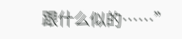跟什么似的……”